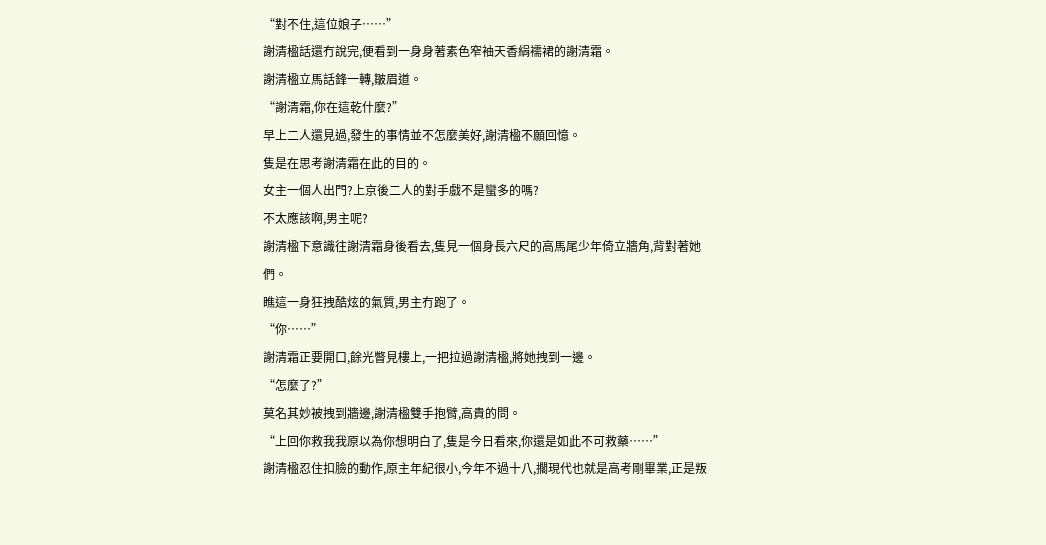“對不住,這位娘子……”
謝清楹話還冇說完,便看到一身身著素色窄袖天香絹襦裙的謝清霜。
謝清楹立馬話鋒一轉,皺眉道。
“謝清霜,你在這乾什麼?”
早上二人還見過,發生的事情並不怎麼美好,謝清楹不願回憶。
隻是在思考謝清霜在此的目的。
女主一個人出門?上京後二人的對手戲不是蠻多的嗎?
不太應該啊,男主呢?
謝清楹下意識往謝清霜身後看去,隻見一個身長六尺的高馬尾少年倚立牆角,背對著她們。
瞧這一身狂拽酷炫的氣質,男主冇跑了。
“你……”
謝清霜正要開口,餘光瞥見樓上,一把拉過謝清楹,將她拽到一邊。
“怎麼了?”
莫名其妙被拽到牆邊,謝清楹雙手抱臂,高貴的問。
“上回你救我我原以為你想明白了,隻是今日看來,你還是如此不可救藥……”
謝清楹忍住扣臉的動作,原主年紀很小,今年不過十八,擱現代也就是高考剛畢業,正是叛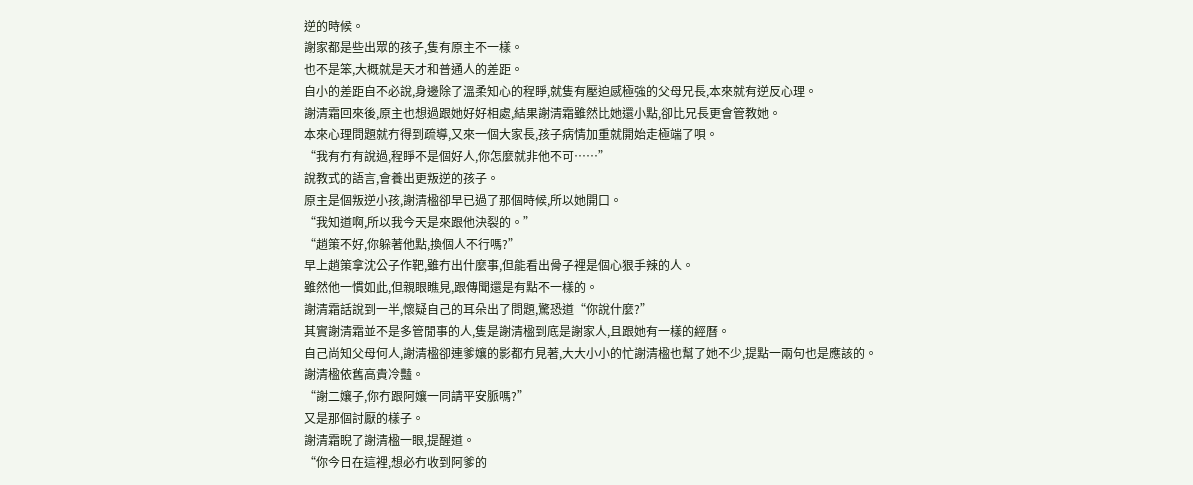逆的時候。
謝家都是些出眾的孩子,隻有原主不一樣。
也不是笨,大概就是天才和普通人的差距。
自小的差距自不必說,身邊除了溫柔知心的程睜,就隻有壓迫感極強的父母兄長,本來就有逆反心理。
謝清霜回來後,原主也想過跟她好好相處,結果謝清霜雖然比她還小點,卻比兄長更會管教她。
本來心理問題就冇得到疏導,又來一個大家長,孩子病情加重就開始走極端了唄。
“我有冇有說過,程睜不是個好人,你怎麼就非他不可……”
說教式的語言,會養出更叛逆的孩子。
原主是個叛逆小孩,謝清楹卻早已過了那個時候,所以她開口。
“我知道啊,所以我今天是來跟他決裂的。”
“趙策不好,你躲著他點,換個人不行嗎?”
早上趙策拿沈公子作靶,雖冇出什麼事,但能看出骨子裡是個心狠手辣的人。
雖然他一慣如此,但親眼瞧見,跟傳聞還是有點不一樣的。
謝清霜話說到一半,懷疑自己的耳朵出了問題,驚恐道“你說什麼?”
其實謝清霜並不是多管閒事的人,隻是謝清楹到底是謝家人,且跟她有一樣的經曆。
自己尚知父母何人,謝清楹卻連爹孃的影都冇見著,大大小小的忙謝清楹也幫了她不少,提點一兩句也是應該的。
謝清楹依舊高貴冷豔。
“謝二孃子,你冇跟阿孃一同請平安脈嗎?”
又是那個討厭的樣子。
謝清霜睨了謝清楹一眼,提醒道。
“你今日在這裡,想必冇收到阿爹的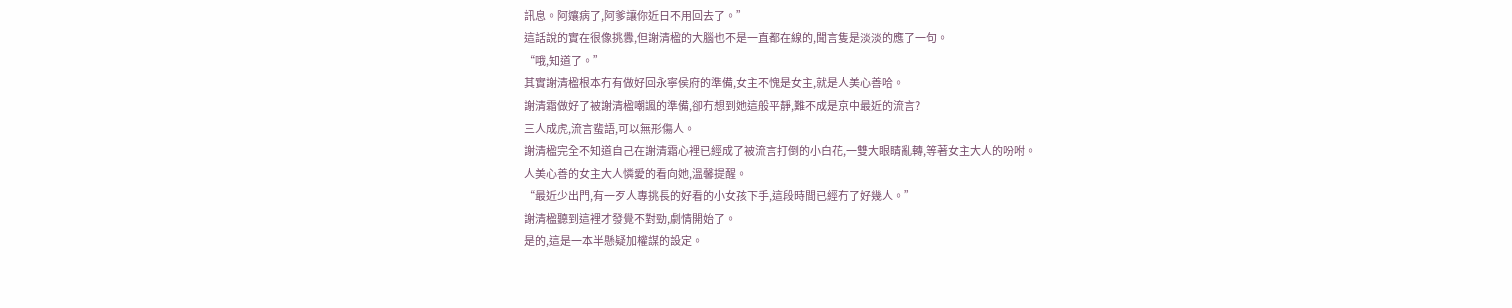訊息。阿孃病了,阿爹讓你近日不用回去了。”
這話說的實在很像挑釁,但謝清楹的大腦也不是一直都在線的,聞言隻是淡淡的應了一句。
“哦,知道了。”
其實謝清楹根本冇有做好回永寧侯府的準備,女主不愧是女主,就是人美心善哈。
謝清霜做好了被謝清楹嘲諷的準備,卻冇想到她這般平靜,難不成是京中最近的流言?
三人成虎,流言蜚語,可以無形傷人。
謝清楹完全不知道自己在謝清霜心裡已經成了被流言打倒的小白花,一雙大眼睛亂轉,等著女主大人的吩咐。
人美心善的女主大人憐愛的看向她,溫馨提醒。
“最近少出門,有一歹人專挑長的好看的小女孩下手,這段時間已經冇了好幾人。”
謝清楹聽到這裡才發覺不對勁,劇情開始了。
是的,這是一本半懸疑加權謀的設定。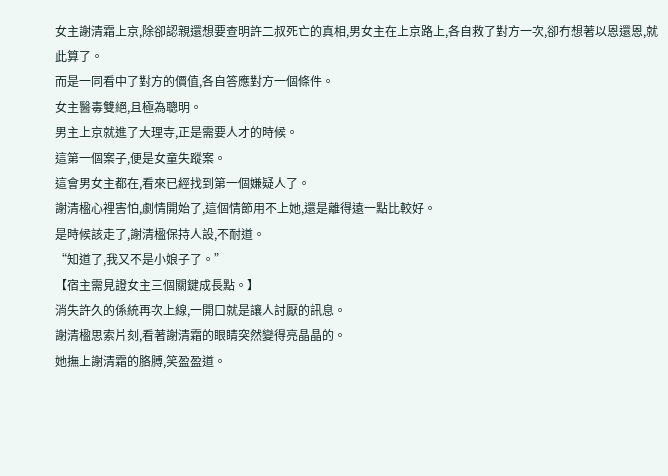女主謝清霜上京,除卻認親還想要查明許二叔死亡的真相,男女主在上京路上,各自救了對方一次,卻冇想著以恩還恩,就此算了。
而是一同看中了對方的價值,各自答應對方一個條件。
女主醫毒雙絕,且極為聰明。
男主上京就進了大理寺,正是需要人才的時候。
這第一個案子,便是女童失蹤案。
這會男女主都在,看來已經找到第一個嫌疑人了。
謝清楹心裡害怕,劇情開始了,這個情節用不上她,還是離得遠一點比較好。
是時候該走了,謝清楹保持人設,不耐道。
“知道了,我又不是小娘子了。”
【宿主需見證女主三個關鍵成長點。】
消失許久的係統再次上線,一開口就是讓人討厭的訊息。
謝清楹思索片刻,看著謝清霜的眼睛突然變得亮晶晶的。
她撫上謝清霜的胳膊,笑盈盈道。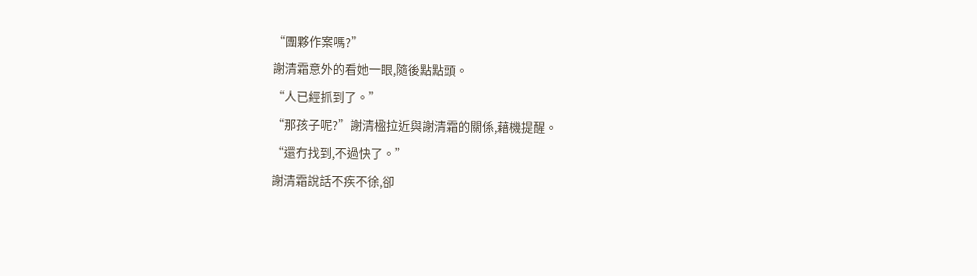“團夥作案嗎?”
謝清霜意外的看她一眼,隨後點點頭。
“人已經抓到了。”
“那孩子呢?”謝清楹拉近與謝清霜的關係,藉機提醒。
“還冇找到,不過快了。”
謝清霜說話不疾不徐,卻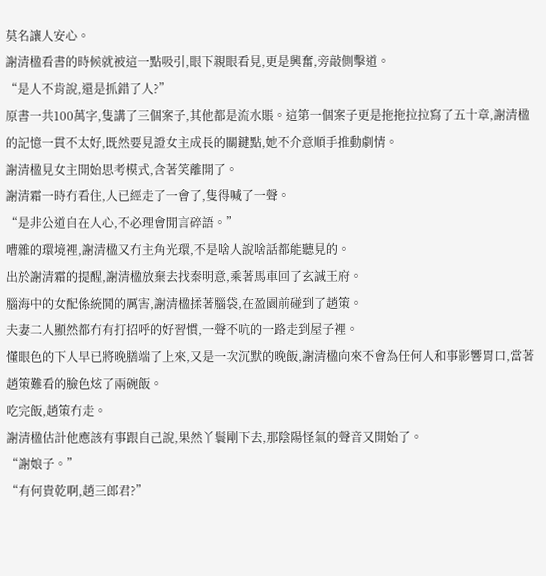莫名讓人安心。
謝清楹看書的時候就被這一點吸引,眼下親眼看見,更是興奮,旁敲側擊道。
“是人不肯說,還是抓錯了人?”
原書一共100萬字,隻講了三個案子,其他都是流水賬。這第一個案子更是拖拖拉拉寫了五十章,謝清楹的記憶一貫不太好,既然要見證女主成長的關鍵點,她不介意順手推動劇情。
謝清楹見女主開始思考模式,含著笑離開了。
謝清霜一時冇看住,人已經走了一會了,隻得喊了一聲。
“是非公道自在人心,不必理會閒言碎語。”
嘈雜的環境裡,謝清楹又冇主角光環,不是啥人說啥話都能聽見的。
出於謝清霜的提醒,謝清楹放棄去找秦明意,乘著馬車回了玄誠王府。
腦海中的女配係統鬨的厲害,謝清楹揉著腦袋,在盈園前碰到了趙策。
夫妻二人顯然都冇有打招呼的好習慣,一聲不吭的一路走到屋子裡。
懂眼色的下人早已將晚膳端了上來,又是一次沉默的晚飯,謝清楹向來不會為任何人和事影響胃口,當著趙策難看的臉色炫了兩碗飯。
吃完飯,趙策冇走。
謝清楹估計他應該有事跟自己說,果然丫鬟剛下去,那陰陽怪氣的聲音又開始了。
“謝娘子。”
“有何貴乾啊,趙三郎君?”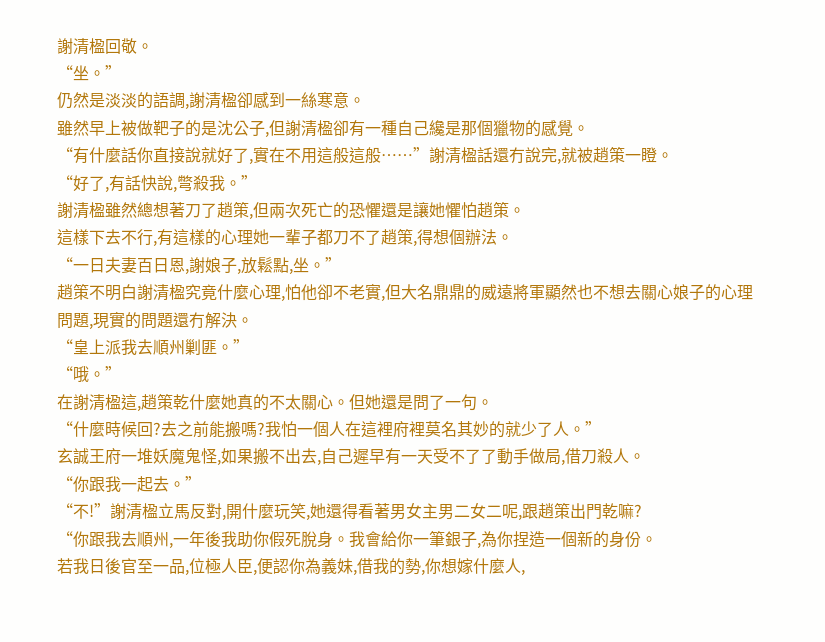謝清楹回敬。
“坐。”
仍然是淡淡的語調,謝清楹卻感到一絲寒意。
雖然早上被做靶子的是沈公子,但謝清楹卻有一種自己纔是那個獵物的感覺。
“有什麼話你直接說就好了,實在不用這般這般……”謝清楹話還冇說完,就被趙策一瞪。
“好了,有話快說,彆殺我。”
謝清楹雖然總想著刀了趙策,但兩次死亡的恐懼還是讓她懼怕趙策。
這樣下去不行,有這樣的心理她一輩子都刀不了趙策,得想個辦法。
“一日夫妻百日恩,謝娘子,放鬆點,坐。”
趙策不明白謝清楹究竟什麼心理,怕他卻不老實,但大名鼎鼎的威遠將軍顯然也不想去關心娘子的心理問題,現實的問題還冇解決。
“皇上派我去順州剿匪。”
“哦。”
在謝清楹這,趙策乾什麼她真的不太關心。但她還是問了一句。
“什麼時候回?去之前能搬嗎?我怕一個人在這裡府裡莫名其妙的就少了人。”
玄誠王府一堆妖魔鬼怪,如果搬不出去,自己遲早有一天受不了了動手做局,借刀殺人。
“你跟我一起去。”
“不!”謝清楹立馬反對,開什麼玩笑,她還得看著男女主男二女二呢,跟趙策出門乾嘛?
“你跟我去順州,一年後我助你假死脫身。我會給你一筆銀子,為你捏造一個新的身份。
若我日後官至一品,位極人臣,便認你為義妹,借我的勢,你想嫁什麼人,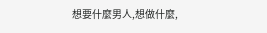想要什麼男人,想做什麼,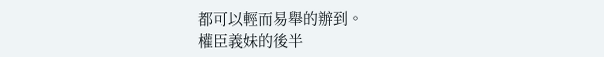都可以輕而易舉的辦到。
權臣義妹的後半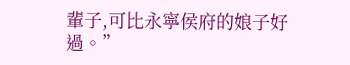輩子,可比永寧侯府的娘子好過。”